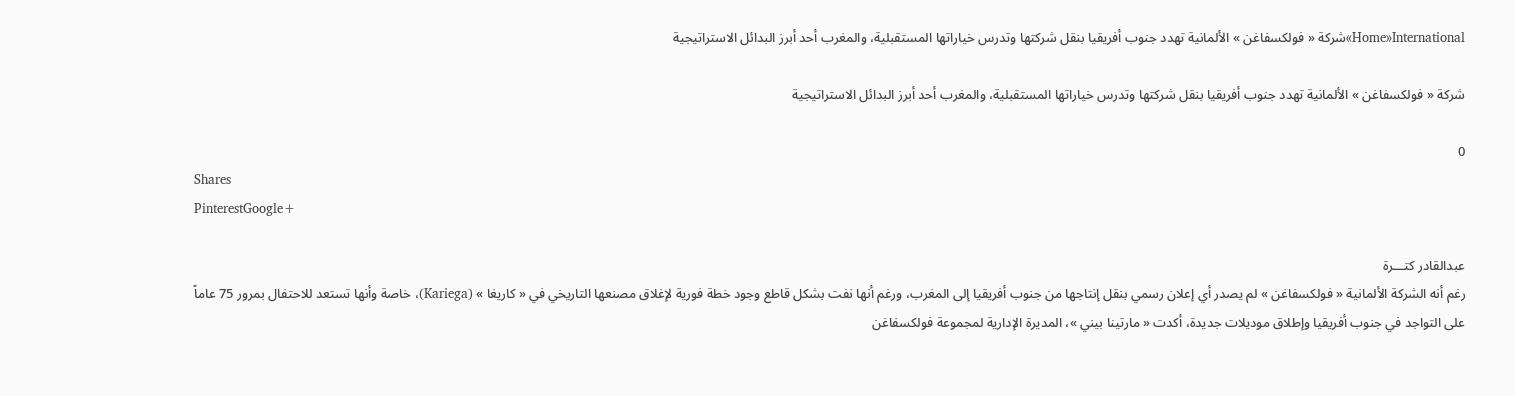Home»International»شركة « فولكسفاغن » الألمانية تهدد جنوب أفريقيا بنقل شركتها وتدرس خياراتها المستقبلية، والمغرب أحد أبرز البدائل الاستراتيجية

شركة « فولكسفاغن » الألمانية تهدد جنوب أفريقيا بنقل شركتها وتدرس خياراتها المستقبلية، والمغرب أحد أبرز البدائل الاستراتيجية

0
Shares
PinterestGoogle+

عبدالقادر كتـــرة
رغم أنه الشركة الألمانية « فولكسفاغن » لم يصدر أي إعلان رسمي بنقل إنتاجها من جنوب أفريقيا إلى المغرب، ورغم أنها نفت بشكل قاطع وجود خطة فورية لإغلاق مصنعها التاريخي في « كاريغا » (Kariega)، خاصة وأنها تستعد للاحتفال بمرور 75 عاماً على التواجد في جنوب أفريقيا وإطلاق موديلات جديدة، أكدت « مارتينا بيني »، المديرة الإدارية لمجموعة فولكسفاغن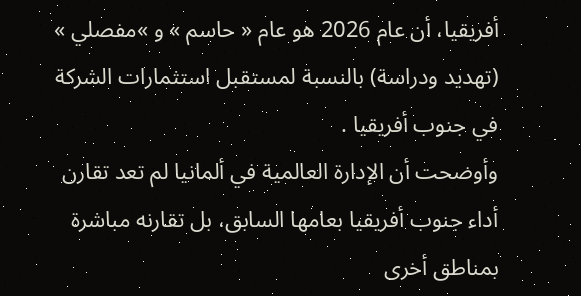أفريقيا، أن عام 2026 هو عام « حاسم » و »مفصلي » (تهديد ودراسة) بالنسبة لمستقبل استثمارات الشركة في جنوب أفريقيا .
وأوضحت أن الإدارة العالمية في ألمانيا لم تعد تقارن أداء جنوب أفريقيا بعامها السابق، بل تقارنه مباشرة بمناطق أخرى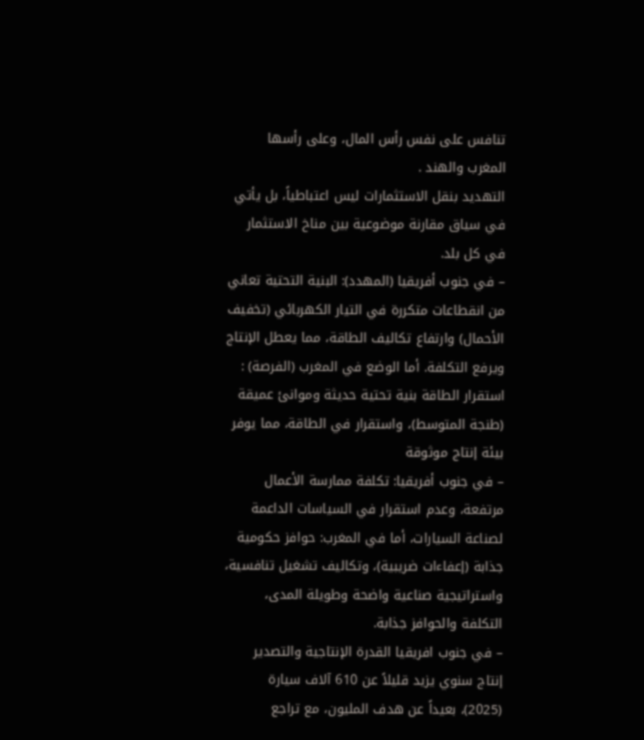تنافس على نفس رأس المال، وعلى رأسها المغرب والهند .
التهديد بنقل الاستثمارات ليس اعتباطياً، بل يأتي في سياق مقارنة موضوعية بين مناخ الاستثمار في كل بلد.
– في جنوب أفريقيا (المهدد): البنية التحتية تعاني من انقطاعات متكررة في التيار الكهربائي (تخفيف الأحمال) وارتفاع تكاليف الطاقة، مما يعطل الإنتاج ويرفع التكلفة. أما الوضع في المغرب (الفرصة) : استقرار الطاقة بنية تحتية حديثة وموانئ عميقة (طنجة المتوسط)، واستقرار في الطاقة، مما يوفر بيئة إنتاج موثوقة
– في جنوب أفريقيا: تكلفة ممارسة الأعمال مرتفعة، وعدم استقرار في السياسات الداعمة لصناعة السيارات، أما في المغرب: حوافز حكومية جذابة (إعفاءات ضريبية)، وتكاليف تشغيل تنافسية، واستراتيجية صناعية واضحة وطويلة المدى، التكلفة والحوافز جذابة.
– في جنوب افريقيا القدرة الإنتاجية والتصدير إنتاج سنوي يزيد قليلاً عن 610 آلاف سيارة (2025)، بعيداً عن هدف المليون، مع تراجع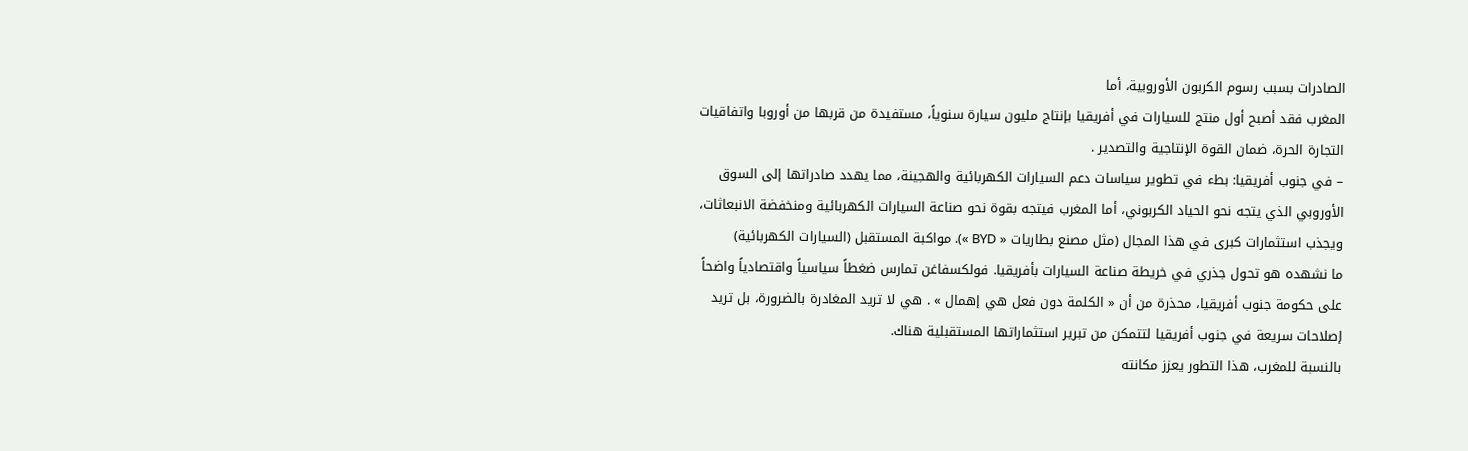الصادرات بسبب رسوم الكربون الأوروبية، أما
المغرب فقد أصبح أول منتج للسيارات في أفريقيا بإنتاج مليون سيارة سنوياً، مستفيدة من قربها من أوروبا واتفاقيات التجارة الحرة، ضمان القوة الإنتاجية والتصدير .
– في جنوب أفريقيا: بطء في تطوير سياسات دعم السيارات الكهربائية والهجينة، مما يهدد صادراتها إلى السوق الأوروبي الذي يتجه نحو الحياد الكربوني، أما المغرب فيتجه بقوة نحو صناعة السيارات الكهربائية ومنخفضة الانبعاثات، ويجذب استثمارات كبرى في هذا المجال (مثل مصنع بطاريات « BYD »). مواكبة المستقبل (السيارات الكهربائية)
ما نشهده هو تحول جذري في خريطة صناعة السيارات بأفريقيا. فولكسفاغن تمارس ضغطاً سياسياً واقتصادياً واضحاً على حكومة جنوب أفريقيا، محذرة من أن « الكلمة دون فعل هي إهمال » . هي لا تريد المغادرة بالضرورة، بل تريد إصلاحات سريعة في جنوب أفريقيا لتتمكن من تبرير استثماراتها المستقبلية هناك.
بالنسبة للمغرب، هذا التطور يعزز مكانته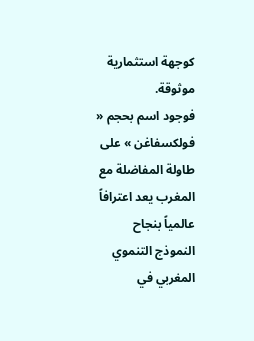كوجهة استثمارية موثوقة.
فوجود اسم بحجم « فولكسفاغن » على طاولة المفاضلة مع المغرب يعد اعترافاً عالمياً بنجاح النموذج التنموي المغربي في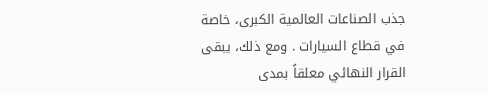جذب الصناعات العالمية الكبرى، خاصة في قطاع السيارات . ومع ذلك، يبقى القرار النهائي معلقاً بمدى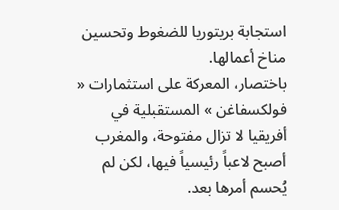استجابة بريتوريا للضغوط وتحسين مناخ أعمالها.
باختصار، المعركة على استثمارات « فولكسفاغن » المستقبلية في أفريقيا لا تزال مفتوحة، والمغرب أصبح لاعباً رئيسياً فيها، لكن لم يُحسم أمرها بعد.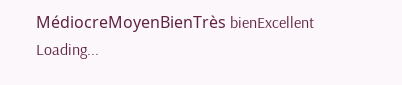MédiocreMoyenBienTrès bienExcellent
Loading...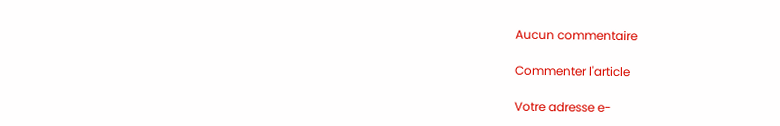Aucun commentaire

Commenter l'article

Votre adresse e-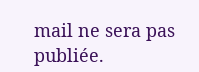mail ne sera pas publiée.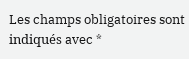Les champs obligatoires sont indiqués avec *